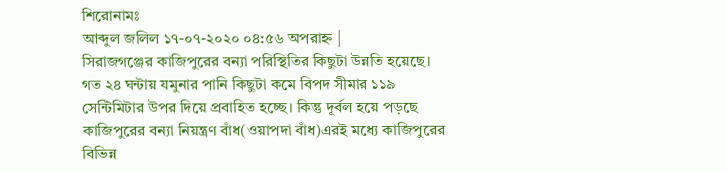শিরোনামঃ
আব্দুল জলিল ১৭-০৭-২০২০ ০৪:৫৬ অপরাহ্ন |
সিরাজগঞ্জের কাজিপুরের বন্যা পরিস্থিতির কিছুটা উন্নতি হয়েছে। গত ২৪ ঘন্টায় যমুনার পানি কিছুটা কমে বিপদ সীমার ১১৯ সেন্টিমিটার উপর দিয়ে প্রবাহিত হচ্ছে। কিন্তু দূর্বল হয়ে পড়ছে কাজিপুরের বন্যা নিয়ন্ত্রণ বাঁধ(ওয়াপদা বাঁধ)এরই মধ্যে কাজিপুরের বিভিন্ন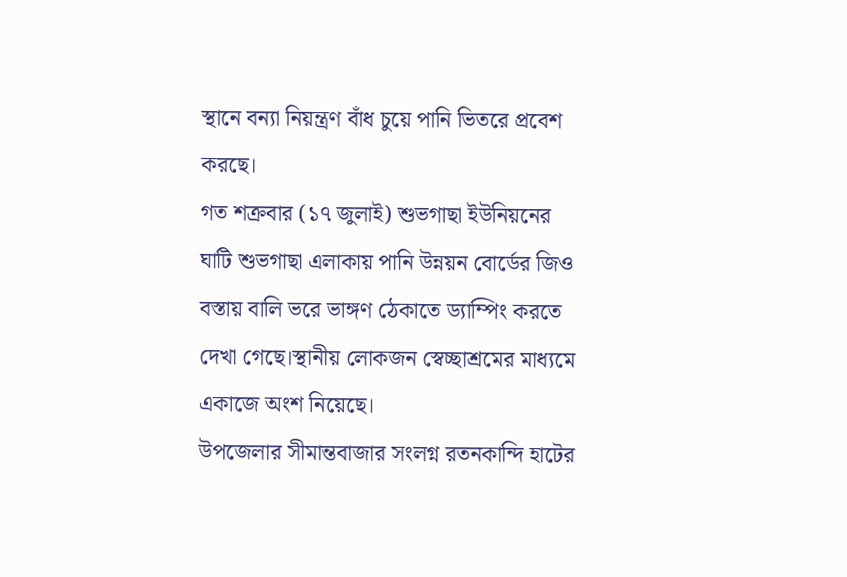স্থানে বন্যা নিয়ন্ত্রণ বাঁধ চুয়ে পানি ভিতরে প্রবেশ করছে।
গত শক্রবার (১৭ জুলাই) শুভগাছা ইউনিয়নের ঘাটি শুভগাছা এলাকায় পানি উন্নয়ন বোর্ডের জিও বস্তায় বালি ভরে ভাঙ্গণ ঠেকাতে ড্যাম্পিং করতে দেখা গেছে।স্থানীয় লোকজন স্বেচ্ছাশ্রমের মাধ্যমে একাজে অংশ নিয়েছে।
উপজেলার সীমান্তবাজার সংলগ্ন রতনকান্দি হাটের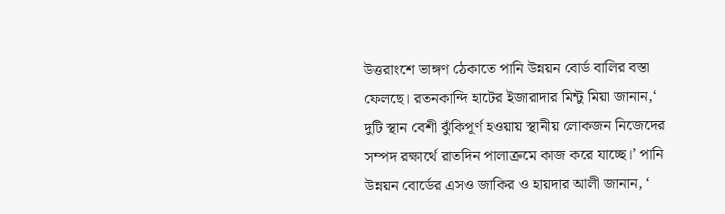উত্তরাংশে ভাঙ্গণ ঠেকাতে পানি উন্নয়ন বোর্ড বালির বস্তা ফেলছে। রতনকান্দি হাটের ইজারাদার মিন্টু মিয়া জানান,‘ দুটি স্থান বেশী ঝুঁকিপূর্ণ হওয়ায় স্থানীয় লোকজন নিজেদের সম্পদ রক্ষার্থে রাতদিন পালাক্রমে কাজ করে যাচ্ছে।’ পানি উন্নয়ন বোর্ডের এসও জাকির ও হায়দার আলী জানান, ‘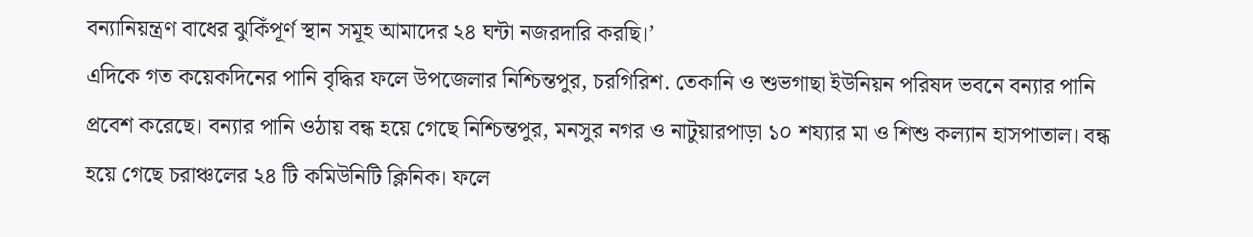বন্যানিয়ন্ত্রণ বাধের ঝুকিঁপূর্ণ স্থান সমূহ আমাদের ২৪ ঘন্টা নজরদারি করছি।’
এদিকে গত কয়েকদিনের পানি বৃদ্ধির ফলে উপজেলার নিশ্চিন্তপুর, চরগিরিশ. তেকানি ও শুভগাছা ইউনিয়ন পরিষদ ভবনে বন্যার পানি প্রবেশ করেছে। বন্যার পানি ওঠায় বন্ধ হয়ে গেছে নিশ্চিন্তপুর, মনসুর নগর ও নাটুয়ারপাড়া ১০ শয্যার মা ও শিশু কল্যান হাসপাতাল। বন্ধ হয়ে গেছে চরাঞ্চলের ২৪ টি কমিউনিটি ক্লিনিক। ফলে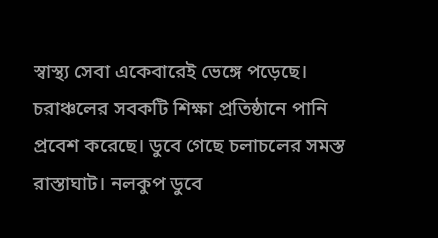স্বাস্থ্য সেবা একেবারেই ভেঙ্গে পড়েছে। চরাঞ্চলের সবকটি শিক্ষা প্রতিষ্ঠানে পানি প্রবেশ করেছে। ডুবে গেছে চলাচলের সমস্ত রাস্তাঘাট। নলকুপ ডুবে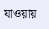যাওয়ায়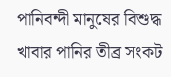পানিবন্দী মানুষের বিশুদ্ধ খাবার পানির তীব্র সংকট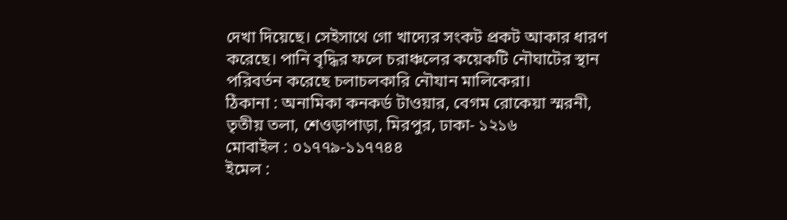দেখা দিয়েছে। সেইসাথে গো খাদ্যের সংকট প্রকট আকার ধারণ করেছে। পানি বৃদ্ধির ফলে চরাঞ্চলের কয়েকটি নৌঘাটের স্থান পরিবর্তন করেছে চলাচলকারি নৌযান মালিকেরা।
ঠিকানা : অনামিকা কনকর্ড টাওয়ার, বেগম রোকেয়া স্মরনী, তৃতীয় তলা, শেওড়াপাড়া, মিরপুর, ঢাকা- ১২১৬
মোবাইল : ০১৭৭৯-১১৭৭৪৪
ইমেল :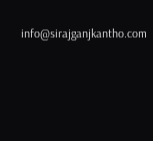info@sirajganjkantho.com